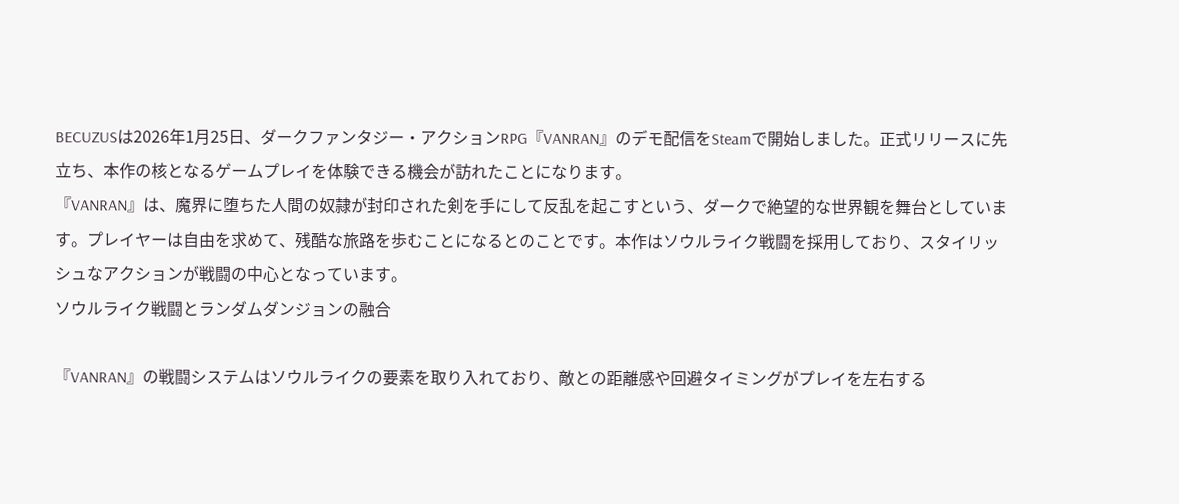BECUZUSは2026年1月25日、ダークファンタジー・アクションRPG『VANRAN』のデモ配信をSteamで開始しました。正式リリースに先立ち、本作の核となるゲームプレイを体験できる機会が訪れたことになります。
『VANRAN』は、魔界に堕ちた人間の奴隷が封印された剣を手にして反乱を起こすという、ダークで絶望的な世界観を舞台としています。プレイヤーは自由を求めて、残酷な旅路を歩むことになるとのことです。本作はソウルライク戦闘を採用しており、スタイリッシュなアクションが戦闘の中心となっています。
ソウルライク戦闘とランダムダンジョンの融合

『VANRAN』の戦闘システムはソウルライクの要素を取り入れており、敵との距離感や回避タイミングがプレイを左右する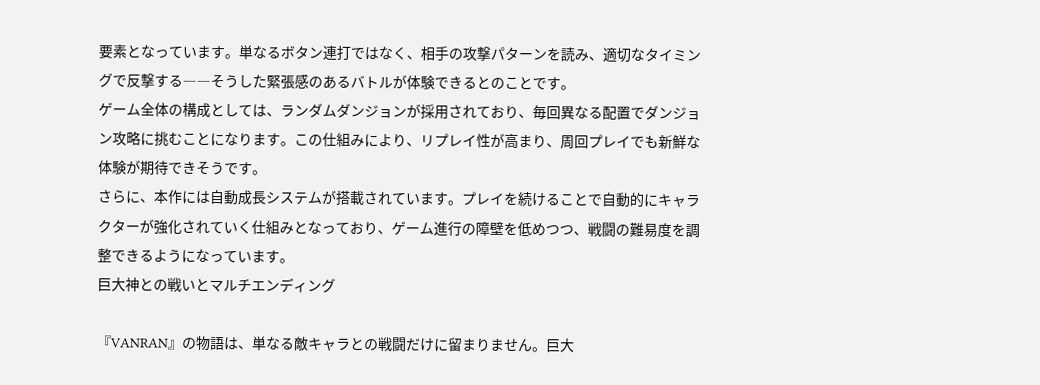要素となっています。単なるボタン連打ではなく、相手の攻撃パターンを読み、適切なタイミングで反撃する――そうした緊張感のあるバトルが体験できるとのことです。
ゲーム全体の構成としては、ランダムダンジョンが採用されており、毎回異なる配置でダンジョン攻略に挑むことになります。この仕組みにより、リプレイ性が高まり、周回プレイでも新鮮な体験が期待できそうです。
さらに、本作には自動成長システムが搭載されています。プレイを続けることで自動的にキャラクターが強化されていく仕組みとなっており、ゲーム進行の障壁を低めつつ、戦闘の難易度を調整できるようになっています。
巨大神との戦いとマルチエンディング

『VANRAN』の物語は、単なる敵キャラとの戦闘だけに留まりません。巨大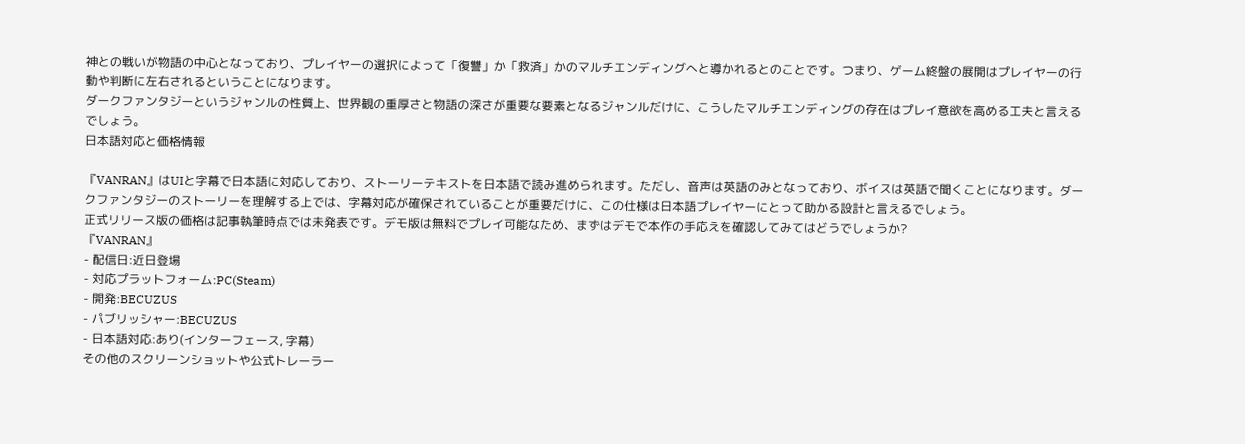神との戦いが物語の中心となっており、プレイヤーの選択によって「復讐」か「救済」かのマルチエンディングへと導かれるとのことです。つまり、ゲーム終盤の展開はプレイヤーの行動や判断に左右されるということになります。
ダークファンタジーというジャンルの性質上、世界観の重厚さと物語の深さが重要な要素となるジャンルだけに、こうしたマルチエンディングの存在はプレイ意欲を高める工夫と言えるでしょう。
日本語対応と価格情報

『VANRAN』はUIと字幕で日本語に対応しており、ストーリーテキストを日本語で読み進められます。ただし、音声は英語のみとなっており、ボイスは英語で聞くことになります。ダークファンタジーのストーリーを理解する上では、字幕対応が確保されていることが重要だけに、この仕様は日本語プレイヤーにとって助かる設計と言えるでしょう。
正式リリース版の価格は記事執筆時点では未発表です。デモ版は無料でプレイ可能なため、まずはデモで本作の手応えを確認してみてはどうでしょうか?
『VANRAN』
- 配信日:近日登場
- 対応プラットフォーム:PC(Steam)
- 開発:BECUZUS
- パブリッシャー:BECUZUS
- 日本語対応:あり(インターフェース, 字幕)
その他のスクリーンショットや公式トレーラー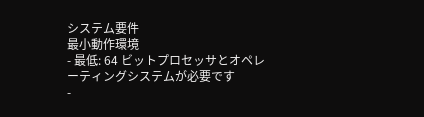システム要件
最小動作環境
- 最低: 64 ビットプロセッサとオペレーティングシステムが必要です
-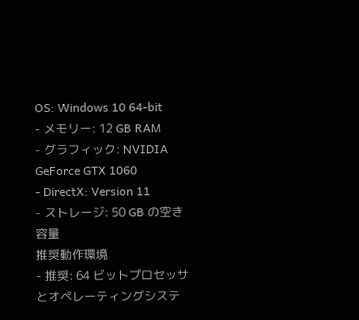OS: Windows 10 64-bit
- メモリー: 12 GB RAM
- グラフィック: NVIDIA GeForce GTX 1060
- DirectX: Version 11
- ストレージ: 50 GB の空き容量
推奨動作環境
- 推奨: 64 ビットプロセッサとオペレーティングシステ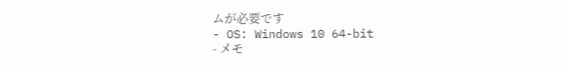ムが必要です
- OS: Windows 10 64-bit
- メモ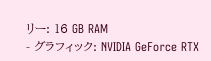リー: 16 GB RAM
- グラフィック: NVIDIA GeForce RTX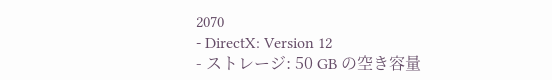2070
- DirectX: Version 12
- ストレージ: 50 GB の空き容量